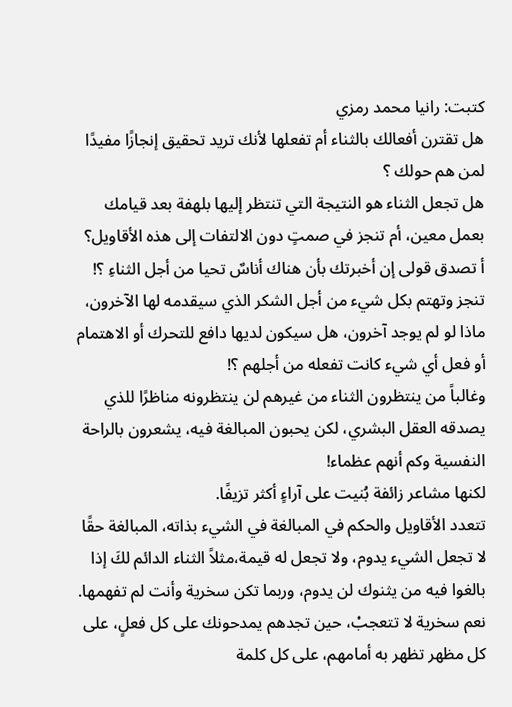كتبت: رانيا محمد رمزي
هل تقترن أفعالك بالثناء أم تفعلها لأنك تريد تحقيق إنجازًا مفيدًا لمن هم حولك ؟
هل تجعل الثناء هو النتيجة التي تنتظر إليها بلهفة بعد قيامك بعمل معين، أم تنجز في صمتٍ دون الالتفات إلى هذه الأقاويل؟
أ تصدق قولى إن أخبرتك بأن هناك أناسٌ تحيا من أجل الثناءِ ؟!
تنجز وتهتم بكل شيء من أجل الشكر الذي سيقدمه لها الآخرون،
ماذا لو لم يوجد آخرون، هل سيكون لديها دافع للتحرك أو الاهتمام أو فعل أي شيء كانت تفعله من أجلهم ؟!
وغالباً من ينتظرون الثناء من غيرهم لن ينتظرونه مناظرًا للذي يصدقه العقل البشري، لكن يحبون المبالغة فيه، يشعرون بالراحة النفسية وكم أنهم عظماء!
لكنها مشاعر زائفة بُنيت على آراءٍ أكثر تزيفًا.
تتعدد الأقاويل والحكم في المبالغة في الشيء بذاته، المبالغة حقًا لا تجعل الشيء يدوم، ولا تجعل له قيمة،مثلاً الثناء الدائم لكَ إذا بالغوا فيه من يثنوك لن يدوم، وربما تكن سخرية وأنت لم تفهمها.
نعم سخرية لا تتعجبْ، حين تجدهم يمدحونك على كل فعلٍ، على كل مظهر تظهر به أمامهم، على كل كلمة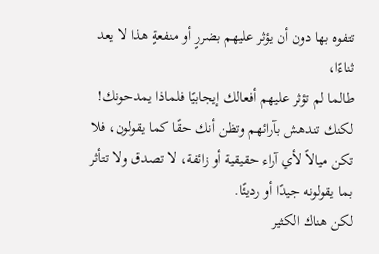تتفوه بها دون أن يؤثر عليهم بضررٍ أو منفعةٍ هذا لا يعد ثناءًا،
طالما لم تؤثر عليهم أفعالك إيجابيًا فلماذا يمدحونك!
لكنك تندهش بآرائهم وتظن أنك حقًا كما يقولون، فلا تكن ميالاً لأي آراء حقيقية أو زائفة، لا تصدق ولا تتأثر بما يقولونه جيدًا أو رديئًا.
لكن هناك الكثير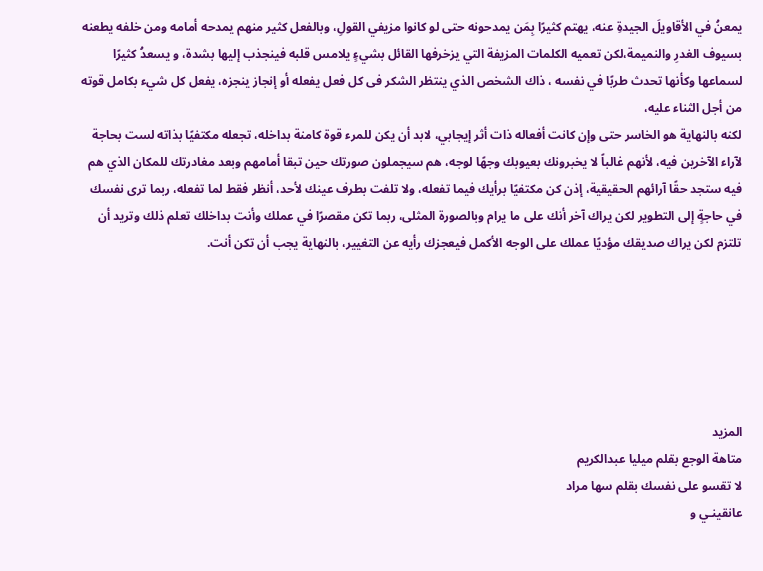يمعنُ في الأقاويلَ الجيدةِ عنه، يهتم كثيرًا بِمَن يمدحونه حتى لو كانوا مزيفي القولِ، وبالفعل كثير منهم يمدحه أمامه ومن خلفه يطعنه بسيوف الغدرِ والنميمة،لكن تعميه الكلمات المزيفة التي يزخرفها القائل بشيءٍ يلامس قلبه فينجذب إليها بشدة، و يسعدُ كثيرًا لسماعها وكأنها تحدث طربًا في نفسه ، ذاك الشخص الذي ينتظر الشكر فى كل فعل يفعله أو إنجاز ينجزه، يفعل كل شيء بكامل قوته من أجل الثناء عليه،
لكنه بالنهاية هو الخاسر حتى وإن كانت أفعاله ذات أثر إيجابي، لابد أن يكن للمرء قوة كامنة بداخله، تجعله مكتفيًا بذاته لست بحاجة لآراء الآخرين فيه، لأنهم غالباً لا يخبرونك بعيوبك وجهًا لوجه، هم سيجملون صورتك حين تبقا أمامهم وبعد مغادرتك للمكان الذي هم فيه ستجد حقًا آرائهم الحقيقية، إذن كن مكتفيًا برأيك فيما تفعله، ولا تلفت بطرف عينك لأحد، أنظر فقط لما تفعله، ربما ترى نفسك في حاجةٍ إلى التطوير لكن يراك آخر أنك على ما يرام وبالصورة المثلى، ربما تكن مقصرًا في عملك وأنت بداخلك تعلم ذلك وتريد أن تلتزم لكن يراك صديقك مؤديًا عملك على الوجه الأكمل فيعجزك رأيه عن التغيير، بالنهاية يجب أن تكن أنت.






المزيد
متاهة الوجع بقلم ميليا عبدالكريم
لا تقسو على نفسك بقلم سها مراد
عانقينـي و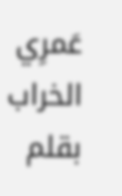عَمرِي الخراب بقلم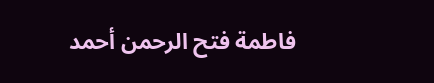فاطمة فتح الرحمن أحمد